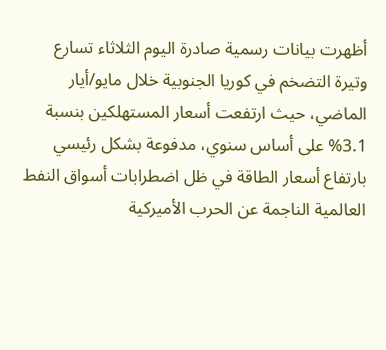أظهرت بيانات رسمية صادرة اليوم الثلاثاء تسارع وتيرة التضخم في كوريا الجنوبية خلال مايو/أيار الماضي، حيث ارتفعت أسعار المستهلكين بنسبة 3.1% على أساس سنوي، مدفوعة بشكل رئيسي بارتفاع أسعار الطاقة في ظل اضطرابات أسواق النفط العالمية الناجمة عن الحرب الأميركية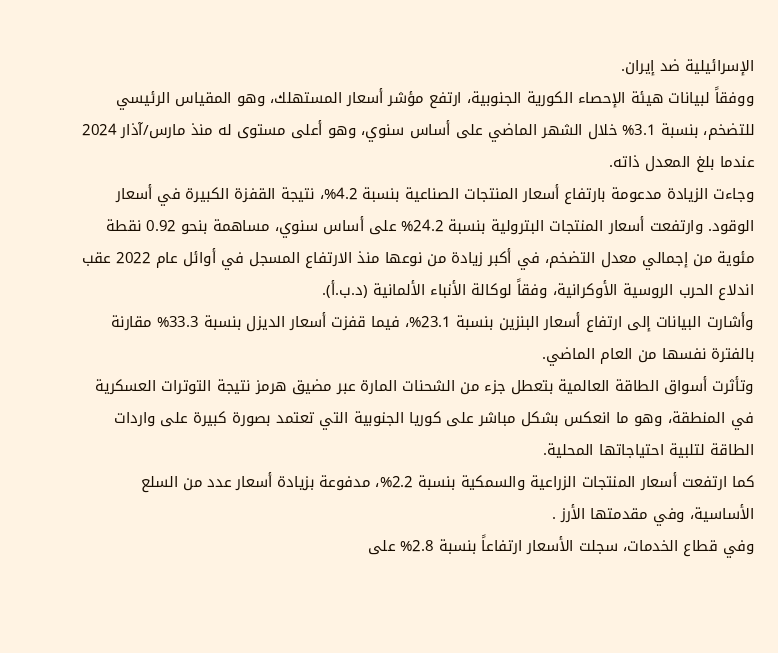الإسرائيلية ضد إيران.
ووفقاً لبيانات هيئة الإحصاء الكورية الجنوبية، ارتفع مؤشر أسعار المستهلك، وهو المقياس الرئيسي للتضخم، بنسبة 3.1% خلال الشهر الماضي على أساس سنوي، وهو أعلى مستوى له منذ مارس/آذار 2024 عندما بلغ المعدل ذاته.
وجاءت الزيادة مدعومة بارتفاع أسعار المنتجات الصناعية بنسبة 4.2%، نتيجة القفزة الكبيرة في أسعار الوقود. وارتفعت أسعار المنتجات البترولية بنسبة 24.2% على أساس سنوي، مساهمة بنحو 0.92 نقطة مئوية من إجمالي معدل التضخم، في أكبر زيادة من نوعها منذ الارتفاع المسجل في أوائل عام 2022 عقب اندلاع الحرب الروسية الأوكرانية، وفقاً لوكالة الأنباء الألمانية (د.ب.أ).
وأشارت البيانات إلى ارتفاع أسعار البنزين بنسبة 23.1%، فيما قفزت أسعار الديزل بنسبة 33.3% مقارنة بالفترة نفسها من العام الماضي.
وتأثرت أسواق الطاقة العالمية بتعطل جزء من الشحنات المارة عبر مضيق هرمز نتيجة التوترات العسكرية في المنطقة، وهو ما انعكس بشكل مباشر على كوريا الجنوبية التي تعتمد بصورة كبيرة على واردات الطاقة لتلبية احتياجاتها المحلية.
كما ارتفعت أسعار المنتجات الزراعية والسمكية بنسبة 2.2%، مدفوعة بزيادة أسعار عدد من السلع الأساسية، وفي مقدمتها الأرز .
وفي قطاع الخدمات، سجلت الأسعار ارتفاعاً بنسبة 2.8% على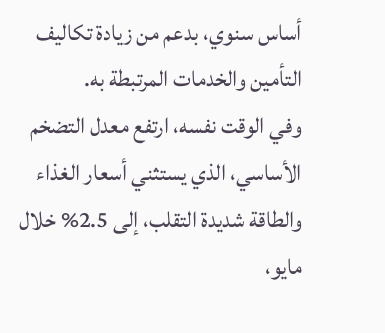أساس سنوي، بدعم من زيادة تكاليف التأمين والخدمات المرتبطة به.
وفي الوقت نفسه، ارتفع معدل التضخم الأساسي، الذي يستثني أسعار الغذاء والطاقة شديدة التقلب، إلى 2.5% خلال مايو،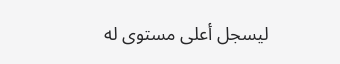ليسجل أعلى مستوى له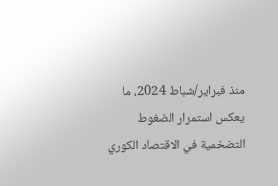منذ فبراير/شباط 2024، ما يعكس استمرار الضغوط التضخمية في الاقتصاد الكوري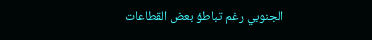الجنوبي رغم تباطؤ بعض القطاعات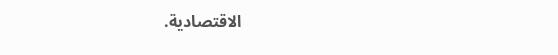الاقتصادية.